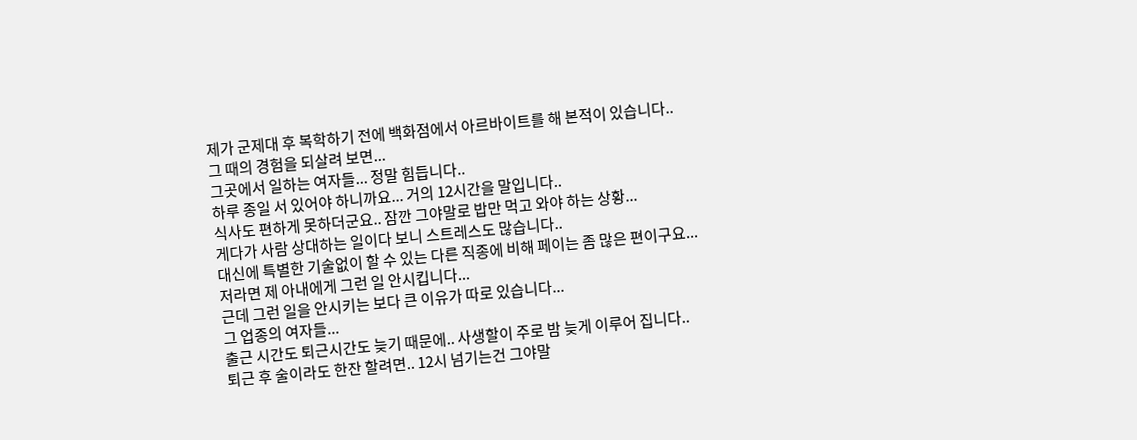제가 군제대 후 복학하기 전에 백화점에서 아르바이트를 해 본적이 있습니다..
그 때의 경험을 되살려 보면...
그곳에서 일하는 여자들... 정말 힘듭니다..
하루 종일 서 있어야 하니까요... 거의 12시간을 말입니다..
식사도 편하게 못하더군요.. 잠깐 그야말로 밥만 먹고 와야 하는 상황...
게다가 사람 상대하는 일이다 보니 스트레스도 많습니다..
대신에 특별한 기술없이 할 수 있는 다른 직종에 비해 페이는 좀 많은 편이구요...
저라면 제 아내에게 그런 일 안시킵니다...
근데 그런 일을 안시키는 보다 큰 이유가 따로 있습니다...
그 업종의 여자들...
출근 시간도 퇴근시간도 늦기 때문에.. 사생할이 주로 밤 늦게 이루어 집니다..
퇴근 후 술이라도 한잔 할려면.. 12시 넘기는건 그야말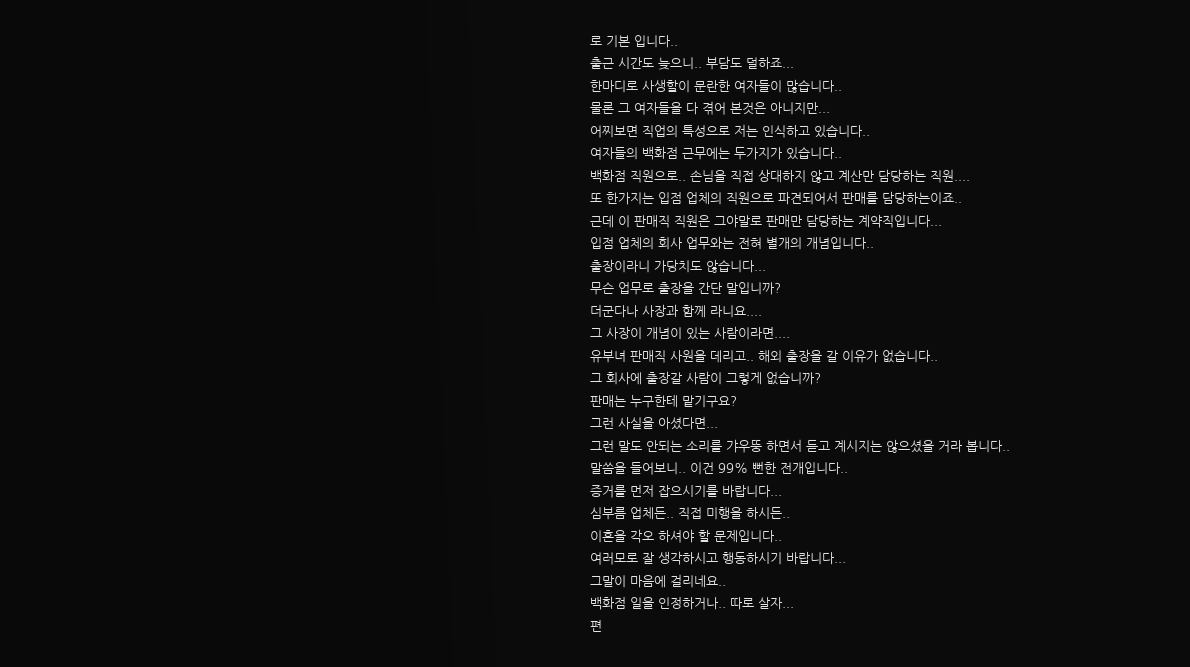로 기본 입니다..
출근 시간도 늦으니.. 부담도 덜하죠...
한마디로 사생할이 문란한 여자들이 많습니다..
물론 그 여자들을 다 겪어 본것은 아니지만...
어찌보면 직업의 특성으로 저는 인식하고 있습니다..
여자들의 백화점 근무에는 두가지가 있습니다..
백화점 직원으로.. 손님을 직접 상대하지 않고 계산만 담당하는 직원....
또 한가지는 입점 업체의 직원으로 파견되어서 판매를 담당하는이죠..
근데 이 판매직 직원은 그야말로 판매만 담당하는 계약직입니다...
입점 업체의 회사 업무와는 전혀 별개의 개념입니다..
출장이라니 가당치도 않습니다...
무슨 업무로 출장을 간단 말입니까?
더군다나 사장과 함께 라니요....
그 사장이 개념이 있는 사람이라면....
유부녀 판매직 사원을 데리고.. 해외 출장을 갈 이유가 없습니다..
그 회사에 출장갈 사람이 그렇게 없습니까?
판매는 누구한테 맡기구요?
그런 사실을 아셨다면...
그런 말도 안되는 소리를 갸우뚱 하면서 듣고 계시지는 않으셨을 거라 봅니다..
말씀을 들어보니.. 이건 99% 뻔한 전개입니다..
증거를 먼저 잡으시기를 바랍니다...
심부름 업체든.. 직접 미행을 하시든..
이혼을 각오 하셔야 할 문제입니다..
여러모로 잘 생각하시고 행동하시기 바랍니다...
그말이 마음에 걸리네요..
백화점 일을 인정하거나.. 따로 살자...
편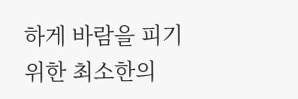하게 바람을 피기위한 최소한의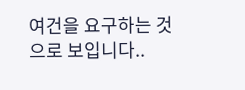여건을 요구하는 것으로 보입니다..